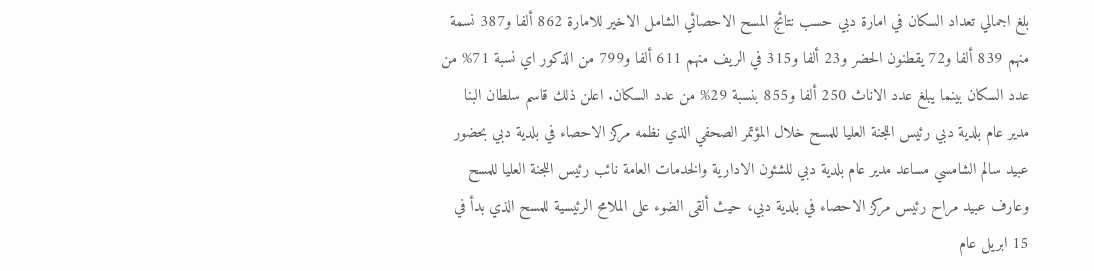بلغ اجمالي تعداد السكان في امارة دبي حسب نتائج المسح الاحصائي الشامل الاخير للامارة 862 ألفا و387 نسمة منهم 839 ألفا و72 يقطنون الحضر و23 ألفا و315 في الريف منهم 611 ألفا و799 من الذكور اي نسبة 71% من عدد السكان بينما يبلغ عدد الاناث 250 ألفا و855 بنسبة 29% من عدد السكان. اعلن ذلك قاسم سلطان البنا مدير عام بلدية دبي رئيس اللجنة العليا للمسح خلال المؤتمر الصحفي الذي نظمه مركز الاحصاء في بلدية دبي بحضور عبيد سالم الشامسي مساعد مدير عام بلدية دبي للشئون الادارية والخدمات العامة نائب رئيس اللجنة العليا للمسح وعارف عبيد مراح رئيس مركز الاحصاء في بلدية دبي، حيث ألقى الضوء على الملامح الرئيسية للمسح الذي بدأ في 15 ابريل عام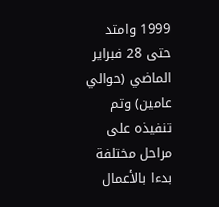1999 وامتد حتى 28 فبراير الماضي (حوالي عامين) وتم تنفيذه على مراحل مختلفة بدءا بالأعمال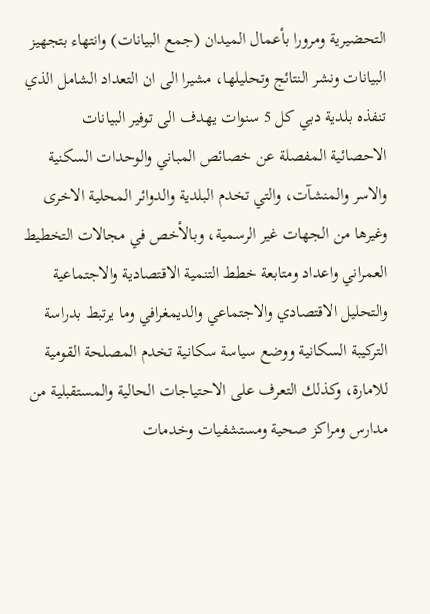التحضيرية ومرورا بأعمال الميدان (جمع البيانات) وانتهاء بتجهيز البيانات ونشر النتائج وتحليلها، مشيرا الى ان التعداد الشامل الذي تنفذه بلدية دبي كل 5 سنوات يهدف الى توفير البيانات الاحصائية المفصلة عن خصائص المباني والوحدات السكنية والاسر والمنشآت، والتي تخدم البلدية والدوائر المحلية الاخرى وغيرها من الجهات غير الرسمية، وبالأخص في مجالات التخطيط العمراني واعداد ومتابعة خطط التنمية الاقتصادية والاجتماعية والتحليل الاقتصادي والاجتماعي والديمغرافي وما يرتبط بدراسة التركيبة السكانية ووضع سياسة سكانية تخدم المصلحة القومية للامارة، وكذلك التعرف على الاحتياجات الحالية والمستقبلية من مدارس ومراكز صحية ومستشفيات وخدمات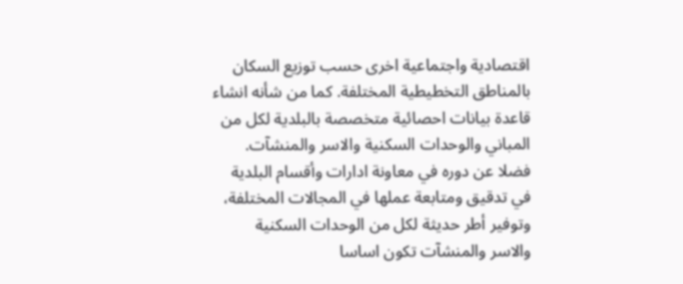اقتصادية واجتماعية اخرى حسب توزيع السكان بالمناطق التخطيطية المختلفة. كما من شأنه انشاء قاعدة بيانات احصائية متخصصة بالبلدية لكل من المباني والوحدات السكنية والاسر والمنشآت. فضلا عن دوره في معاونة ادارات وأقسام البلدية في تدقيق ومتابعة عملها في المجالات المختلفة، وتوفير أطر حديثة لكل من الوحدات السكنية والاسر والمنشآت تكون اساسا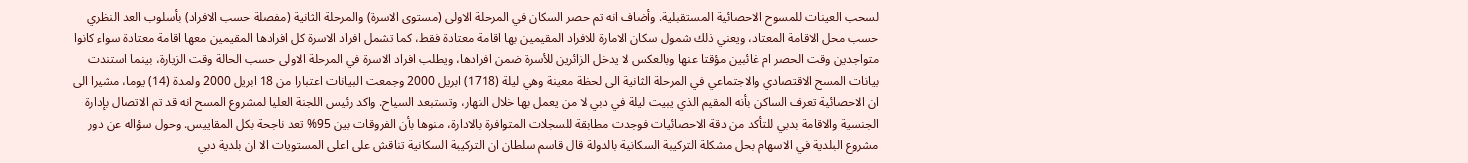لسحب العينات للمسوح الاحصائية المستقبلية. وأضاف انه تم حصر السكان في المرحلة الاولى (مستوى الاسرة) والمرحلة الثانية (مفصلة حسب الافراد) بأسلوب العد النظري حسب محل الاقامة المعتاد، ويعني ذلك شمول سكان الامارة للافراد المقيمين بها اقامة معتادة فقط، كما تشمل افراد الاسرة كل افرادها المقيمين معها اقامة معتادة سواء كانوا متواجدين وقت الحصر ام غائبين مؤقتا عنها وبالعكس لا يدخل الزائرين للأسرة ضمن افرادها، ويطلب افراد الاسرة في المرحلة الاولى حسب الحالة وقت الزيارة، بينما استندت بيانات المسح الاقتصادي والاجتماعي في المرحلة الثانية الى لحظة معينة وهي ليلة (1718) ابريل 2000 وجمعت البيانات اعتبارا من 18 ابريل 2000 ولمدة (14) يوما، مشيرا الى ان الاحصائية تعرف الساكن بأنه المقيم الذي يبيت ليلة في دبي لا من يعمل بها خلال النهار، وتستبعد السياح. واكد رئيس اللجنة العليا لمشروع المسح انه قد تم الاتصال بإدارة الجنسية والاقامة بدبي للتأكد من دقة الاحصائيات فوجدت مطابقة للسجلات المتوافرة بالادارة، منوها بأن الفروقات بين 95% تعد ناجحة بكل المقاييس. وحول سؤاله عن دور مشروع البلدية في الاسهام بحل مشكلة التركيبة السكانية بالدولة قال قاسم سلطان ان التركيبة السكانية تناقش على اعلى المستويات الا ان بلدية دبي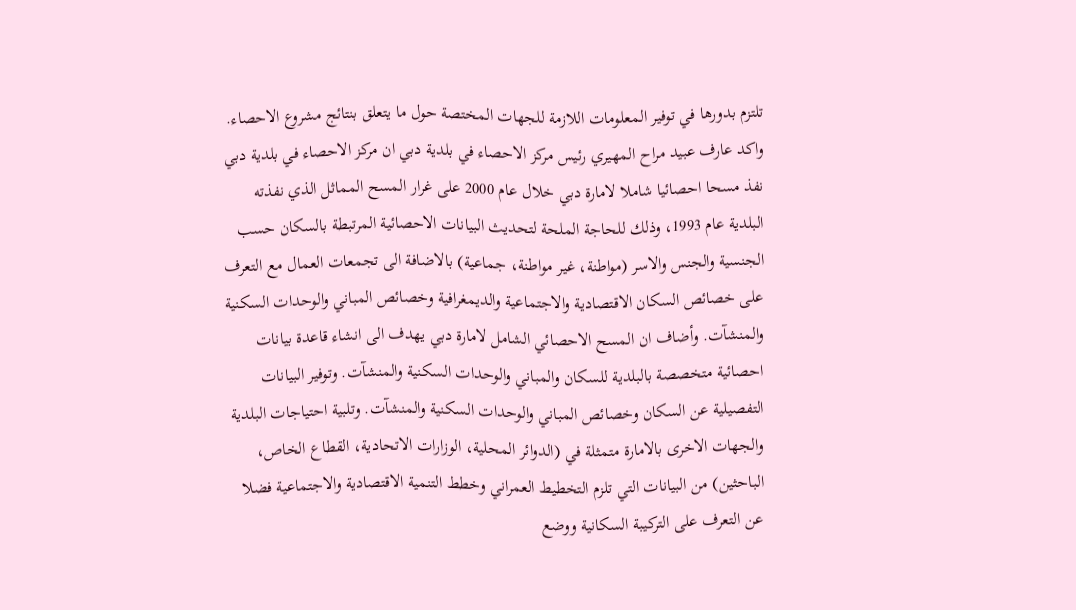تلتزم بدورها في توفير المعلومات اللازمة للجهات المختصة حول ما يتعلق بنتائج مشروع الاحصاء. واكد عارف عبيد مراح المهيري رئيس مركز الاحصاء في بلدية دبي ان مركز الاحصاء في بلدية دبي نفذ مسحا احصائيا شاملا لامارة دبي خلال عام 2000 على غرار المسح المماثل الذي نفذته البلدية عام 1993، وذلك للحاجة الملحة لتحديث البيانات الاحصائية المرتبطة بالسكان حسب الجنسية والجنس والاسر (مواطنة، غير مواطنة، جماعية) بالاضافة الى تجمعات العمال مع التعرف على خصائص السكان الاقتصادية والاجتماعية والديمغرافية وخصائص المباني والوحدات السكنية والمنشآت. وأضاف ان المسح الاحصائي الشامل لامارة دبي يهدف الى انشاء قاعدة بيانات احصائية متخصصة بالبلدية للسكان والمباني والوحدات السكنية والمنشآت. وتوفير البيانات التفصيلية عن السكان وخصائص المباني والوحدات السكنية والمنشآت. وتلبية احتياجات البلدية والجهات الاخرى بالامارة متمثلة في (الدوائر المحلية، الوزارات الاتحادية، القطاع الخاص، الباحثين) من البيانات التي تلزم التخطيط العمراني وخطط التنمية الاقتصادية والاجتماعية فضلا عن التعرف على التركيبة السكانية ووضع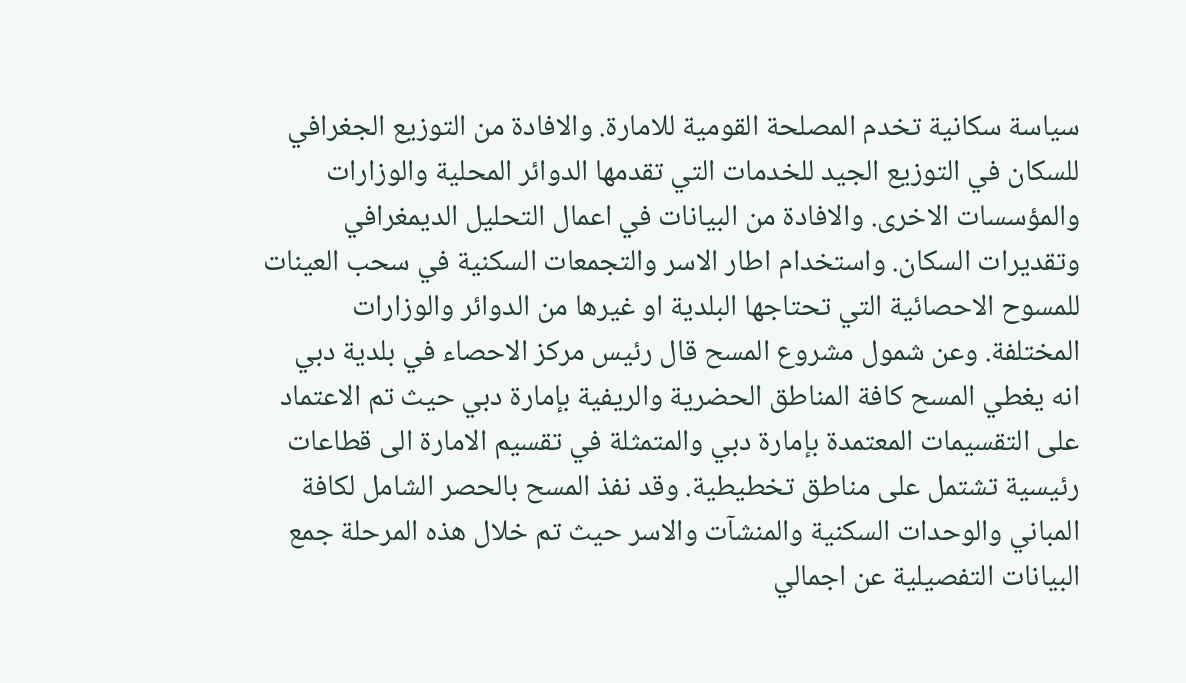سياسة سكانية تخدم المصلحة القومية للامارة. والافادة من التوزيع الجغرافي للسكان في التوزيع الجيد للخدمات التي تقدمها الدوائر المحلية والوزارات والمؤسسات الاخرى. والافادة من البيانات في اعمال التحليل الديمغرافي وتقديرات السكان. واستخدام اطار الاسر والتجمعات السكنية في سحب العينات للمسوح الاحصائية التي تحتاجها البلدية او غيرها من الدوائر والوزارات المختلفة. وعن شمول مشروع المسح قال رئيس مركز الاحصاء في بلدية دبي انه يغطي المسح كافة المناطق الحضرية والريفية بإمارة دبي حيث تم الاعتماد على التقسيمات المعتمدة بإمارة دبي والمتمثلة في تقسيم الامارة الى قطاعات رئيسية تشتمل على مناطق تخطيطية. وقد نفذ المسح بالحصر الشامل لكافة المباني والوحدات السكنية والمنشآت والاسر حيث تم خلال هذه المرحلة جمع البيانات التفصيلية عن اجمالي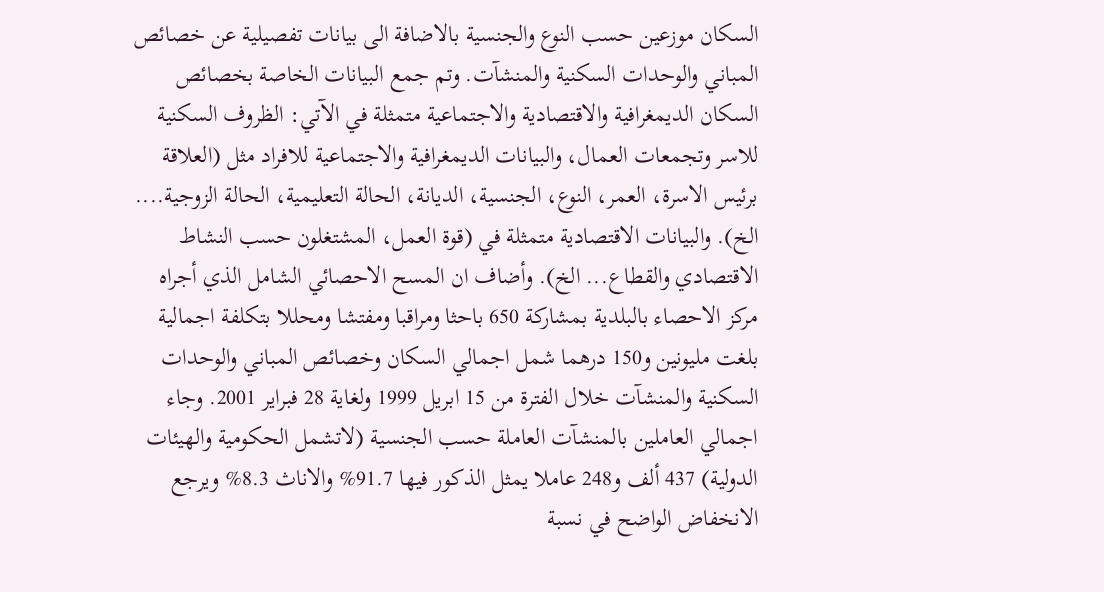السكان موزعين حسب النوع والجنسية بالاضافة الى بيانات تفصيلية عن خصائص المباني والوحدات السكنية والمنشآت. وتم جمع البيانات الخاصة بخصائص السكان الديمغرافية والاقتصادية والاجتماعية متمثلة في الآتي: الظروف السكنية للاسر وتجمعات العمال، والبيانات الديمغرافية والاجتماعية للافراد مثل (العلاقة برئيس الاسرة، العمر، النوع، الجنسية، الديانة، الحالة التعليمية، الحالة الزوجية.... الخ). والبيانات الاقتصادية متمثلة في (قوة العمل، المشتغلون حسب النشاط الاقتصادي والقطاع... الخ). وأضاف ان المسح الاحصائي الشامل الذي أجراه مركز الاحصاء بالبلدية بمشاركة 650 باحثا ومراقبا ومفتشا ومحللا بتكلفة اجمالية بلغت مليونين و150 درهما شمل اجمالي السكان وخصائص المباني والوحدات السكنية والمنشآت خلال الفترة من 15 ابريل 1999 ولغاية 28 فبراير 2001. وجاء اجمالي العاملين بالمنشآت العاملة حسب الجنسية (لاتشمل الحكومية والهيئات الدولية) 437 ألف و248 عاملا يمثل الذكور فيها 91.7% والاناث 8.3% ويرجع الانخفاض الواضح في نسبة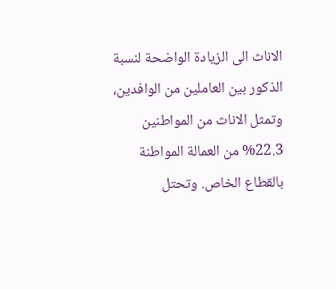الاناث الى الزيادة الواضحة لنسبة الذكور بين العاملين من الوافدين، وتمثل الاناث من المواطنين 22.3% من العمالة المواطنة بالقطاع الخاص. وتحتل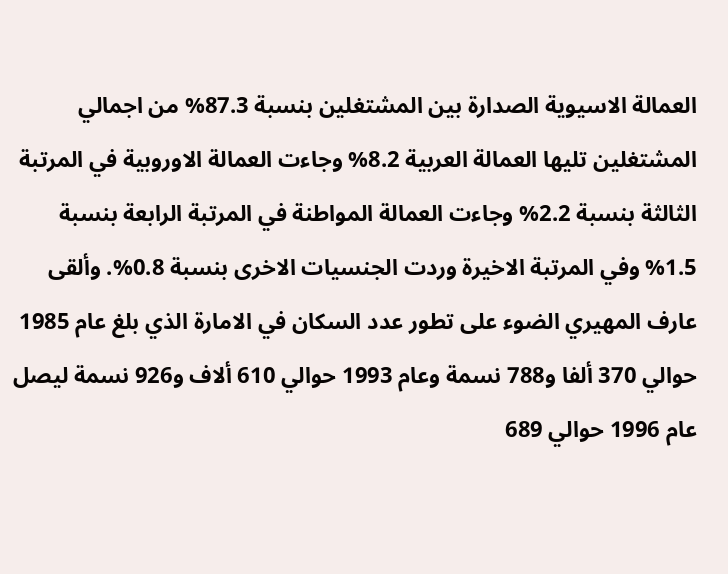العمالة الاسيوية الصدارة بين المشتغلين بنسبة 87.3% من اجمالي المشتغلين تليها العمالة العربية 8.2% وجاءت العمالة الاوروبية في المرتبة الثالثة بنسبة 2.2% وجاءت العمالة المواطنة في المرتبة الرابعة بنسبة 1.5% وفي المرتبة الاخيرة وردت الجنسيات الاخرى بنسبة 0.8%. وألقى عارف المهيري الضوء على تطور عدد السكان في الامارة الذي بلغ عام 1985 حوالي 370 ألفا و788 نسمة وعام 1993 حوالي 610 ألاف و926 نسمة ليصل عام 1996 حوالي 689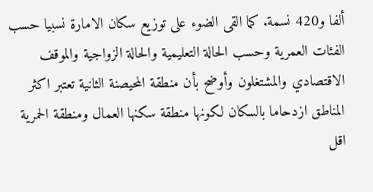ألفا و420 نسمة. كما القى الضوء على توزيع سكان الامارة نسبيا حسب الفئات العمرية وحسب الحالة التعليمية والحالة الزواجية والموقف الاقتصادي والمشتغلون وأوضح بأن منطقة المحيصنة الثانية تعتبر اكثر المناطق ازدحاما بالسكان لكونها منطقة سكنها العمال ومنطقة الحمرية اقل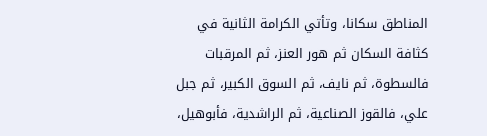المناطق سكانا، وتأتي الكرامة الثانية في كثافة السكان ثم هور العنز، ثم المرقبات فالسطوة، ثم نايف، ثم السوق الكبير، ثم جبل علي، فالقوز الصناعية، ثم الراشدية، فأبوهيل،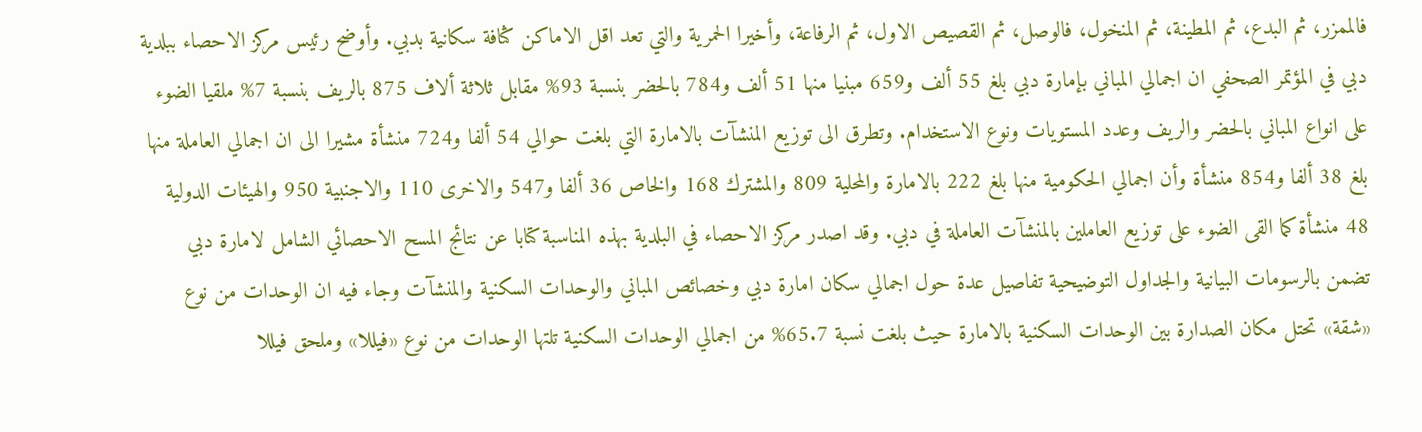فالممزر، ثم البدع، ثم المطينة، ثم المنخول، فالوصل، ثم القصيص الاول، ثم الرفاعة، وأخيرا الحمرية والتي تعد اقل الاماكن كثافة سكانية بدبي. وأوضح رئيس مركز الاحصاء ببلدية دبي في المؤتمر الصحفي ان اجمالي المباني بإمارة دبي بلغ 55 ألف و659 مبنيا منها 51 ألف و784 بالحضر بنسبة 93% مقابل ثلاثة ألاف 875 بالريف بنسبة 7% ملقيا الضوء على انواع المباني بالحضر والريف وعدد المستويات ونوع الاستخدام. وتطرق الى توزيع المنشآت بالامارة التي بلغت حوالي 54 ألفا و724 منشأة مشيرا الى ان اجمالي العاملة منها بلغ 38 ألفا و854 منشأة وأن اجمالي الحكومية منها بلغ 222 بالامارة والمحلية 809 والمشترك 168 والخاص 36 ألفا و547 والاخرى 110 والاجنبية 950 والهيئات الدولية 48 منشأة كما القى الضوء على توزيع العاملين بالمنشآت العاملة في دبي. وقد اصدر مركز الاحصاء في البلدية بهذه المناسبة كتابا عن نتائج المسح الاحصائي الشامل لامارة دبي تضمن بالرسومات البيانية والجداول التوضيحية تفاصيل عدة حول اجمالي سكان امارة دبي وخصائص المباني والوحدات السكنية والمنشآت وجاء فيه ان الوحدات من نوع «شقة» تحتل مكان الصدارة بين الوحدات السكنية بالامارة حيث بلغت نسبة 65.7% من اجمالي الوحدات السكنية تلتها الوحدات من نوع «فيللا» وملحق فيللا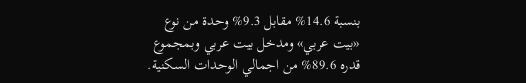بنسبة 14.6% مقابل 9.3% وحدة من نوع «بيت عربي» ومدخل بيت عربي وبمجموع قدره 89.6% من اجمالي الوحدات السكنية.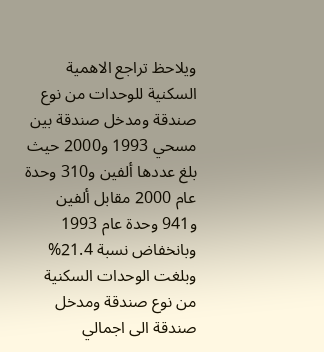ويلاحظ تراجع الاهمية السكنية للوحدات من نوع صندقة ومدخل صندقة بين مسحي 1993 و2000 حيث بلغ عددها ألفين و310 وحدة عام 2000 مقابل ألفين و941 وحدة عام 1993 وبانخفاض نسبة 21.4% وبلغت الوحدات السكنية من نوع صندقة ومدخل صندقة الى اجمالي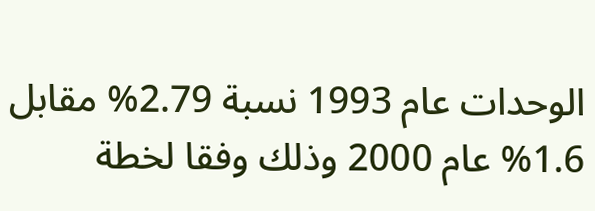الوحدات عام 1993 نسبة 2.79% مقابل 1.6% عام 2000 وذلك وفقا لخطة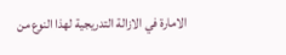الامارة في الازالة التدريجية لهذا النوع من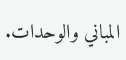المباني والوحدات.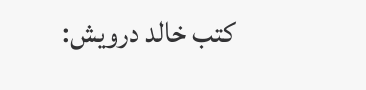كتب خالد درويش: